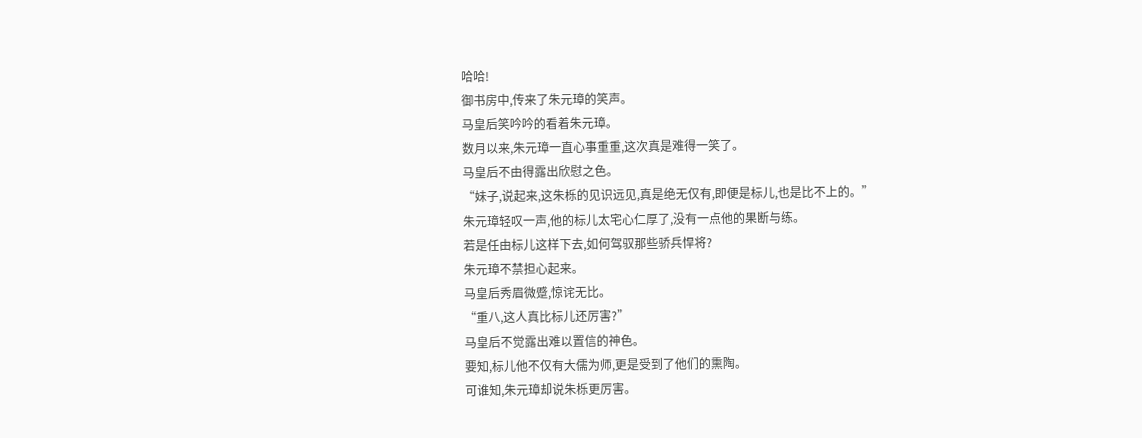哈哈!
御书房中,传来了朱元璋的笑声。
马皇后笑吟吟的看着朱元璋。
数月以来,朱元璋一直心事重重,这次真是难得一笑了。
马皇后不由得露出欣慰之色。
“妹子,说起来,这朱栎的见识远见,真是绝无仅有,即便是标儿,也是比不上的。”
朱元璋轻叹一声,他的标儿太宅心仁厚了,没有一点他的果断与练。
若是任由标儿这样下去,如何驾驭那些骄兵悍将?
朱元璋不禁担心起来。
马皇后秀眉微蹙,惊诧无比。
“重八,这人真比标儿还厉害?”
马皇后不觉露出难以置信的神色。
要知,标儿他不仅有大儒为师,更是受到了他们的熏陶。
可谁知,朱元璋却说朱栎更厉害。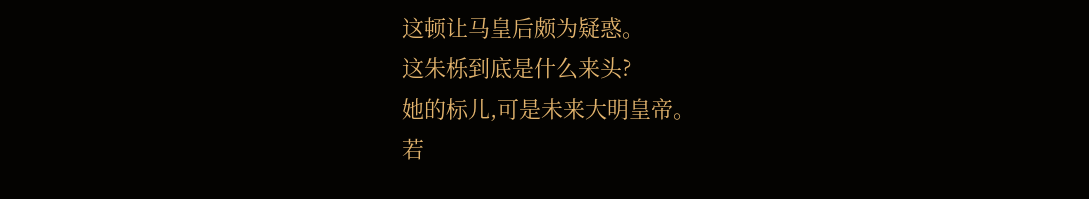这顿让马皇后颇为疑惑。
这朱栎到底是什么来头?
她的标儿,可是未来大明皇帝。
若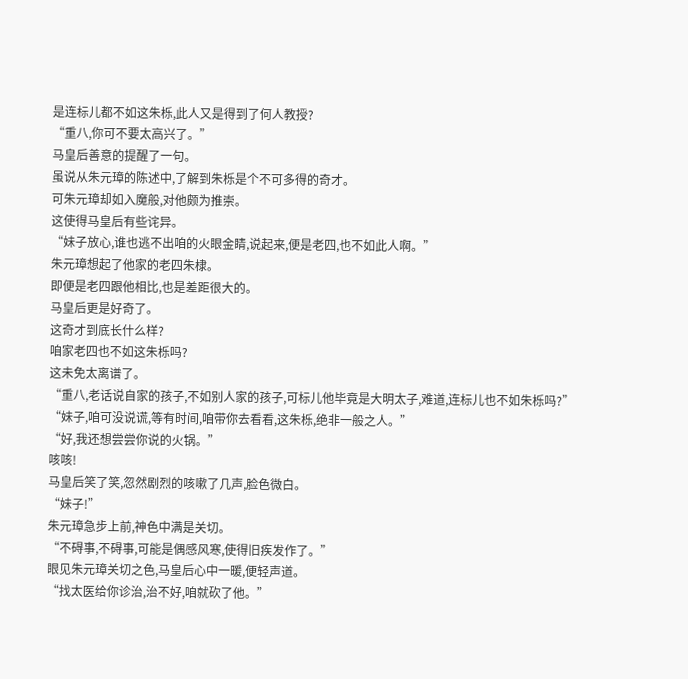是连标儿都不如这朱栎,此人又是得到了何人教授?
“重八,你可不要太高兴了。”
马皇后善意的提醒了一句。
虽说从朱元璋的陈述中,了解到朱栎是个不可多得的奇才。
可朱元璋却如入魔般,对他颇为推崇。
这使得马皇后有些诧异。
“妹子放心,谁也逃不出咱的火眼金睛,说起来,便是老四,也不如此人啊。”
朱元璋想起了他家的老四朱棣。
即便是老四跟他相比,也是差距很大的。
马皇后更是好奇了。
这奇才到底长什么样?
咱家老四也不如这朱栎吗?
这未免太离谱了。
“重八,老话说自家的孩子,不如别人家的孩子,可标儿他毕竟是大明太子,难道,连标儿也不如朱栎吗?”
“妹子,咱可没说谎,等有时间,咱带你去看看,这朱栎,绝非一般之人。”
“好,我还想尝尝你说的火锅。”
咳咳!
马皇后笑了笑,忽然剧烈的咳嗽了几声,脸色微白。
“妹子!”
朱元璋急步上前,神色中满是关切。
“不碍事,不碍事,可能是偶感风寒,使得旧疾发作了。”
眼见朱元璋关切之色,马皇后心中一暖,便轻声道。
“找太医给你诊治,治不好,咱就砍了他。”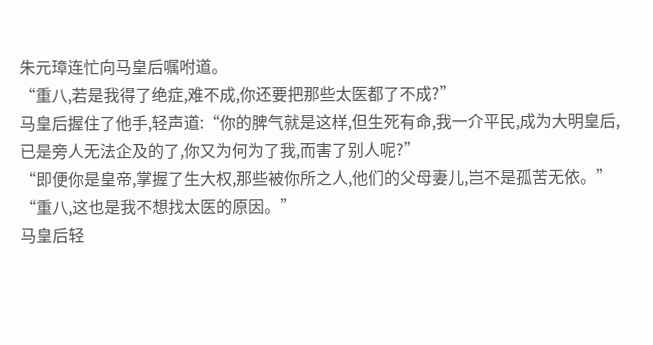朱元璋连忙向马皇后嘱咐道。
“重八,若是我得了绝症,难不成,你还要把那些太医都了不成?”
马皇后握住了他手,轻声道:“你的脾气就是这样,但生死有命,我一介平民,成为大明皇后,已是旁人无法企及的了,你又为何为了我,而害了别人呢?”
“即便你是皇帝,掌握了生大权,那些被你所之人,他们的父母妻儿,岂不是孤苦无依。”
“重八,这也是我不想找太医的原因。”
马皇后轻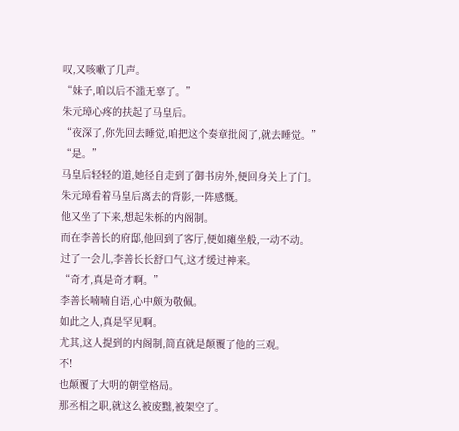叹,又咳嗽了几声。
“妹子,咱以后不滥无辜了。”
朱元璋心疼的扶起了马皇后。
“夜深了,你先回去睡觉,咱把这个奏章批阅了,就去睡觉。”
“是。”
马皇后轻轻的道,她径自走到了御书房外,便回身关上了门。
朱元璋看着马皇后离去的背影,一阵感慨。
他又坐了下来,想起朱栎的内阁制。
而在李善长的府邸,他回到了客厅,便如瘫坐般,一动不动。
过了一会儿,李善长长舒口气,这才缓过神来。
“奇才,真是奇才啊。”
李善长喃喃自语,心中颇为敬佩。
如此之人,真是罕见啊。
尤其,这人提到的内阁制,简直就是颠覆了他的三观。
不!
也颠覆了大明的朝堂格局。
那丞相之职,就这么被废黜,被架空了。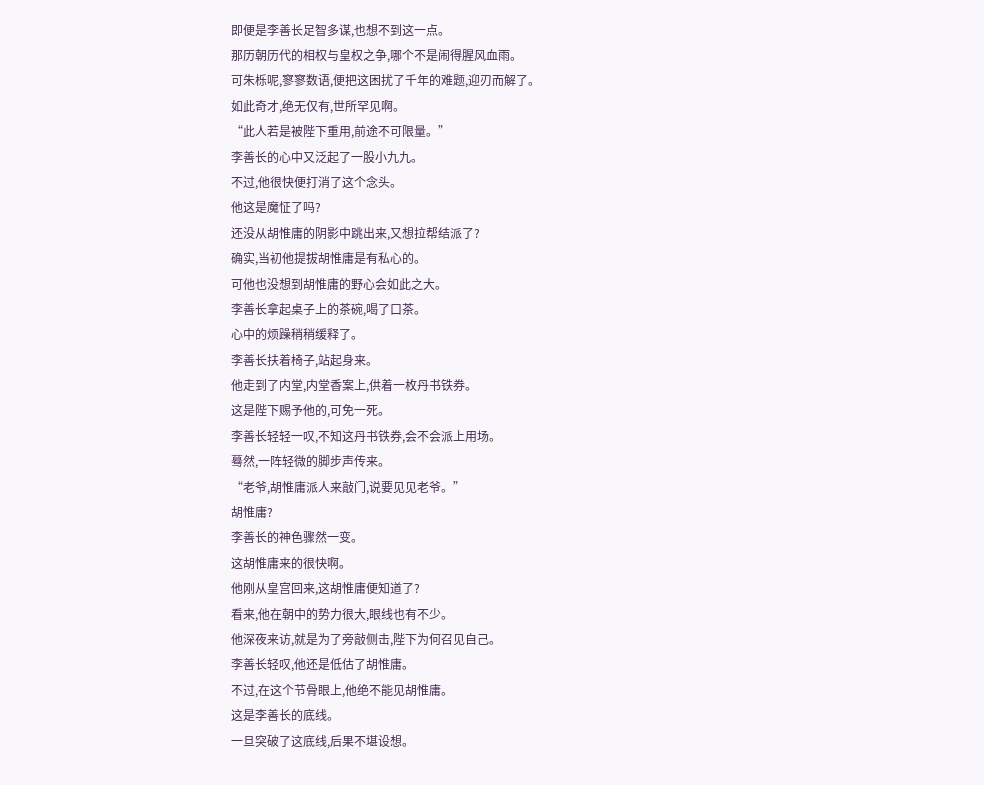即便是李善长足智多谋,也想不到这一点。
那历朝历代的相权与皇权之争,哪个不是闹得腥风血雨。
可朱栎呢,寥寥数语,便把这困扰了千年的难题,迎刃而解了。
如此奇才,绝无仅有,世所罕见啊。
“此人若是被陛下重用,前途不可限量。”
李善长的心中又泛起了一股小九九。
不过,他很快便打消了这个念头。
他这是魔怔了吗?
还没从胡惟庸的阴影中跳出来,又想拉帮结派了?
确实,当初他提拔胡惟庸是有私心的。
可他也没想到胡惟庸的野心会如此之大。
李善长拿起桌子上的茶碗,喝了口茶。
心中的烦躁稍稍缓释了。
李善长扶着椅子,站起身来。
他走到了内堂,内堂香案上,供着一枚丹书铁券。
这是陛下赐予他的,可免一死。
李善长轻轻一叹,不知这丹书铁券,会不会派上用场。
蓦然,一阵轻微的脚步声传来。
“老爷,胡惟庸派人来敲门,说要见见老爷。”
胡惟庸?
李善长的神色骤然一变。
这胡惟庸来的很快啊。
他刚从皇宫回来,这胡惟庸便知道了?
看来,他在朝中的势力很大,眼线也有不少。
他深夜来访,就是为了旁敲侧击,陛下为何召见自己。
李善长轻叹,他还是低估了胡惟庸。
不过,在这个节骨眼上,他绝不能见胡惟庸。
这是李善长的底线。
一旦突破了这底线,后果不堪设想。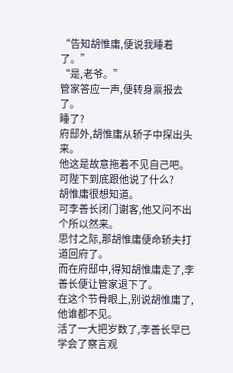“告知胡惟庸,便说我睡着了。”
“是,老爷。”
管家答应一声,便转身禀报去了。
睡了?
府邸外,胡惟庸从轿子中探出头来。
他这是故意拖着不见自己吧。
可陛下到底跟他说了什么?
胡惟庸很想知道。
可李善长闭门谢客,他又问不出个所以然来。
思忖之际,那胡惟庸便命轿夫打道回府了。
而在府邸中,得知胡惟庸走了,李善长便让管家退下了。
在这个节骨眼上,别说胡惟庸了,他谁都不见。
活了一大把岁数了,李善长早已学会了察言观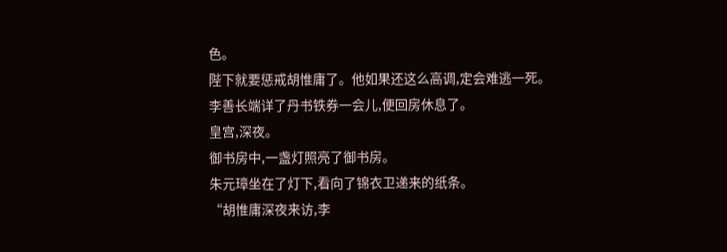色。
陛下就要惩戒胡惟庸了。他如果还这么高调,定会难逃一死。
李善长端详了丹书铁券一会儿,便回房休息了。
皇宫,深夜。
御书房中,一盏灯照亮了御书房。
朱元璋坐在了灯下,看向了锦衣卫递来的纸条。
“胡惟庸深夜来访,李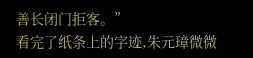善长闭门拒客。”
看完了纸条上的字迹,朱元璋微微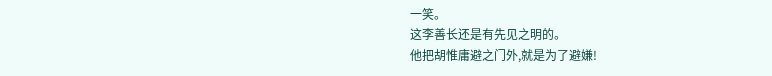一笑。
这李善长还是有先见之明的。
他把胡惟庸避之门外,就是为了避嫌!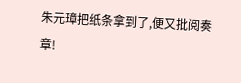朱元璋把纸条拿到了,便又批阅奏章!